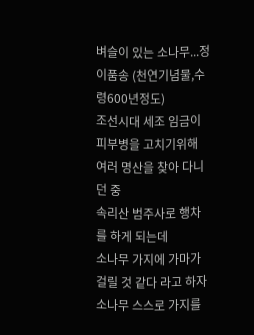벼슬이 있는 소나무...정이품송 (천연기념물,수령600년정도)
조선시대 세조 임금이
피부병을 고치기위해 여러 명산을 찾아 다니던 중
속리산 범주사로 행차를 하게 되는데
소나무 가지에 가마가 걸릴 것 같다 라고 하자
소나무 스스로 가지를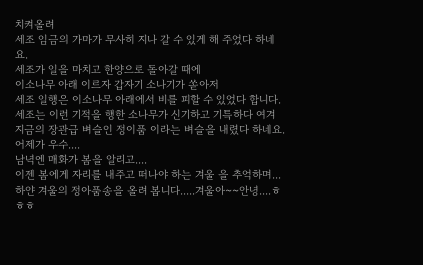치켜올려
세조 임금의 가마가 무사히 지나 갈 수 있게 해 주었다 하네요.
세조가 일을 마치고 한양으로 돌아갈 때에
이소나무 아래 이르자 갑자기 소나기가 쏟아저
세조 일행은 이소나무 아래에서 비를 피할 수 있었다 합니다.
세조는 이런 기적을 행한 소나무가 신기하고 기특하다 여겨
지금의 장관급 벼슬인 정이품 이라는 벼슬을 내렸다 하네요.
어제가 우수....
남녁엔 매화가 봄을 알리고....
이젠 봄에게 자리를 내주고 떠나야 하는 겨울 을 추억하며...
하얀 겨울의 정아품송을 올려 봅니다.....겨울아~~안녕....ㅎㅎㅎ